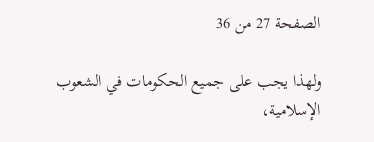الصفحة 27 من 36

ولهذا يجب على جميع الحكومات في الشعوب الإسلامية،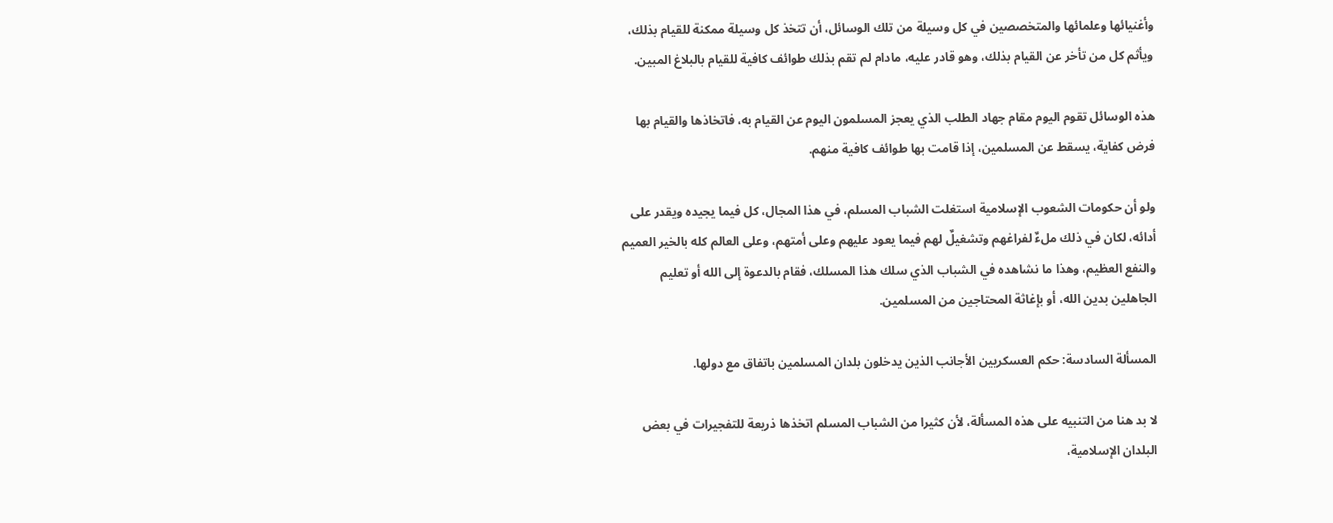وأغنيائها وعلمائها والمتخصصين في كل وسيلة من تلك الوسائل، أن تتخذ كل وسيلة ممكنة للقيام بذلك، ويأثم كل من تأخر عن القيام بذلك، وهو قادر عليه، مادام لم تقم بذلك طوائف كافية للقيام بالبلاغ المبين.

هذه الوسائل تقوم اليوم مقام جهاد الطلب الذي يعجز المسلمون اليوم عن القيام به، فاتخاذها والقيام بها فرض كفاية، يسقط عن المسلمين، إذا قامت بها طوائف كافية منهم.

ولو أن حكومات الشعوب الإسلامية استغلت الشباب المسلم، في هذا المجال، كل فيما يجيده ويقدر على أدائه، لكان في ذلك ملءٌ لفراغهم وتشغيلٌ لهم فيما يعود عليهم وعلى أمتهم، وعلى العالم كله بالخير العميم والنفع العظيم، وهذا ما نشاهده في الشباب الذي سلك هذا المسلك، فقام بالدعوة إلى الله أو تعليم الجاهلين بدين الله، أو بإغاثة المحتاجين من المسلمين.

المسألة السادسة: حكم العسكريين الأجانب الذين يدخلون بلدان المسلمين باتفاق مع دولها.

لا بد هنا من التنبيه على هذه المسألة، لأن كثيرا من الشباب المسلم اتخذها ذريعة للتفجيرات في بعض البلدان الإسلامية،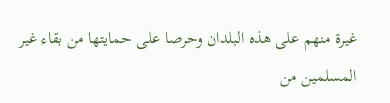غيرة منهم على هذه البلدان وحرصا على حمايتها من بقاء غير المسلمين من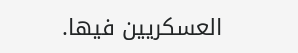العسكريين فيها.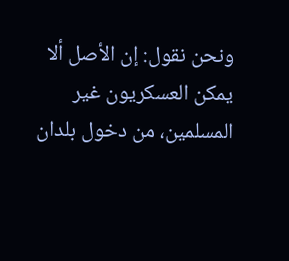ونحن نقول: إن الأصل ألا يمكن العسكريون غير المسلمين، من دخول بلدان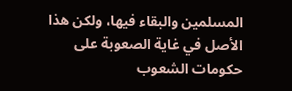المسلمين والبقاء فيها، ولكن هذا الأصل في غاية الصعوبة على حكومات الشعوب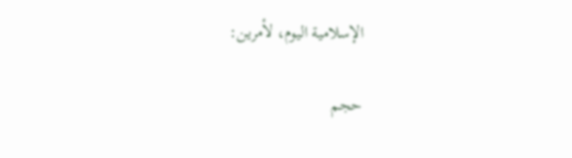الإسلامية اليوم، لأمرين:

حجم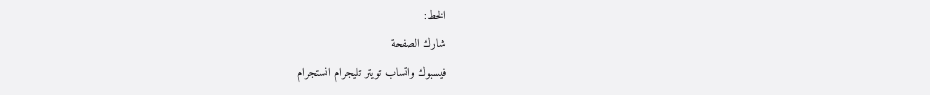الخط:
شارك الصفحة
فيسبوك واتساب تويتر تليجرام انستجرام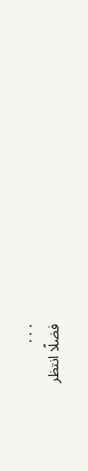. . .
فضلًا انتظر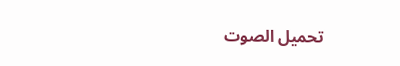تحميل الصوت